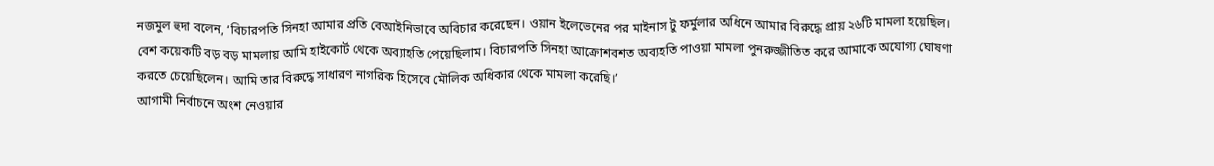নজমুল হুদা বলেন, ‘বিচারপতি সিনহা আমার প্রতি বেআইনিভাবে অবিচার করেছেন। ওয়ান ইলেভেনের পর মাইনাস টু ফর্মুলার অধিনে আমার বিরুদ্ধে প্রায় ২৬টি মামলা হয়েছিল। বেশ কয়েকটি বড় বড় মামলায় আমি হাইকোর্ট থেকে অব্যাহতি পেয়েছিলাম। বিচারপতি সিনহা আক্রোশবশত অব্যহতি পাওয়া মামলা পুনরুজ্জীতিত করে আমাকে অযোগ্য ঘোষণা করতে চেয়েছিলেন। আমি তার বিরুদ্ধে সাধারণ নাগরিক হিসেবে মৌলিক অধিকার থেকে মামলা করেছি।’
আগামী নির্বাচনে অংশ নেওয়ার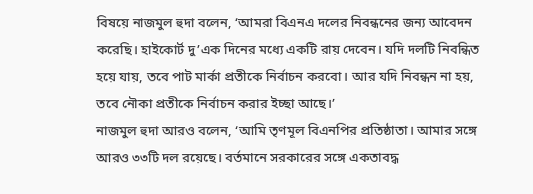বিষয়ে নাজমুল হুদা বলেন, ‘আমরা বিএনএ দলের নিবন্ধনের জন্য আবেদন করেছি। হাইকোর্ট দু’এক দিনের মধ্যে একটি রায় দেবেন। যদি দলটি নিবন্ধিত হয়ে যায়, তবে পাট মার্কা প্রতীকে নির্বাচন করবো। আর যদি নিবন্ধন না হয়, তবে নৌকা প্রতীকে নির্বাচন করার ইচ্ছা আছে।’
নাজমুল হুদা আরও বলেন, ‘আমি তৃণমূল বিএনপির প্রতিষ্ঠাতা। আমার সঙ্গে আরও ৩৩টি দল রয়েছে। বর্তমানে সরকারের সঙ্গে একতাবদ্ধ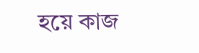হয়ে কাজ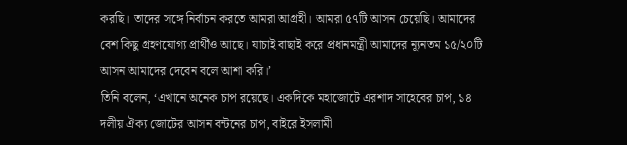করছি। তাদের সঙ্গে নির্বাচন করতে আমরা আগ্রহী। আমরা ৫৭টি আসন চেয়েছি। আমাদের বেশ কিছু গ্রহণযোগ্য প্রার্থীও আছে। যাচাই বাছাই করে প্রধানমন্ত্রী আমাদের ন্যূনতম ১৫/২০টি আসন আমাদের দেবেন বলে আশা করি।’
তিনি বলেন, ‘এখানে অনেক চাপ রয়েছে। একদিকে মহাজোটে এরশাদ সাহেবের চাপ, ১৪ দলীয় ঐক্য জোটের আসন বন্টনের চাপ, বাইরে ইসলামী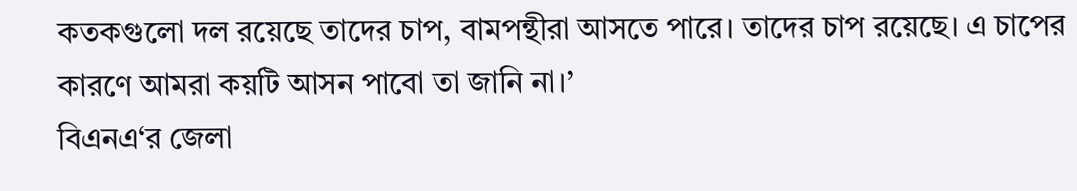কতকগুলো দল রয়েছে তাদের চাপ, বামপন্থীরা আসতে পারে। তাদের চাপ রয়েছে। এ চাপের কারণে আমরা কয়টি আসন পাবো তা জানি না।’
বিএনএ‘র জেলা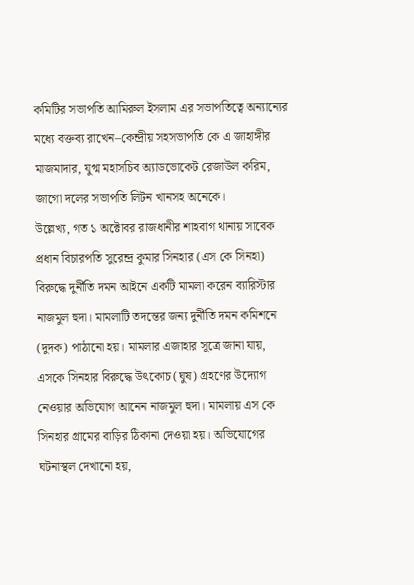কমিটির সভাপতি আমিরুল ইসলাম এর সভাপতিত্বে অন্যান্যের মধ্যে বক্তব্য রাখেন–কেন্দ্রীয় সহসভাপতি কে এ জাহাঙ্গীর মাজমাদার, যুগ্ম মহাসচিব অ্যাডভোকেট রেজাউল করিম, জাগো দলের সভাপতি লিটন খানসহ অনেকে।
উল্লেখ্য, গত ১ অক্টোবর রাজধানীর শাহবাগ থানায় সাবেক প্রধান বিচারপতি সুরেন্দ্র কুমার সিনহার (এস কে সিনহা) বিরুদ্ধে দুর্নীতি দমন আইনে একটি মামলা করেন ব্যারিস্টার নাজমুল হুদা। মামলাটি তদন্তের জন্য দুর্নীতি দমন কমিশনে (দুদক) পাঠানো হয়। মামলার এজাহার সূত্রে জানা যায়, এসকে সিনহার বিরুদ্ধে উৎকোচ (ঘুষ) গ্রহণের উদ্যোগ নেওয়ার অভিযোগ আনেন নাজমুল হুদা। মামলায় এস কে সিনহার গ্রামের বাড়ির ঠিকানা দেওয়া হয়। অভিযোগের ঘটনাস্থল দেখানো হয়,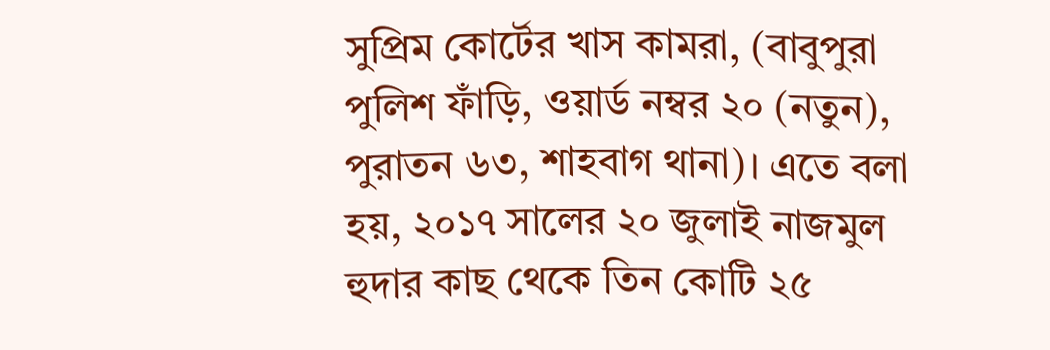সুপ্রিম কোর্টের খাস কামরা, (বাবুপুরা পুলিশ ফাঁড়ি, ওয়ার্ড নম্বর ২০ (নতুন), পুরাতন ৬৩, শাহবাগ থানা)। এতে বলা হয়, ২০১৭ সালের ২০ জুলাই নাজমুল হুদার কাছ থেকে তিন কোটি ২৫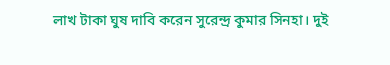লাখ টাকা ঘুষ দাবি করেন সুরেন্দ্র কুমার সিনহা। দুই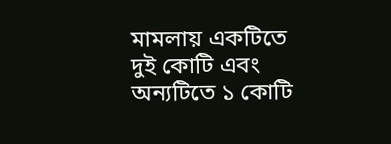মামলায় একটিতে দুই কোটি এবং অন্যটিতে ১ কোটি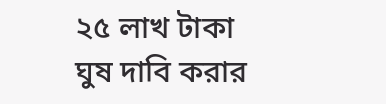২৫ লাখ টাকা ঘুষ দাবি করার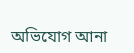অভিযোগ আনা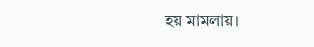হয় মামলায়।